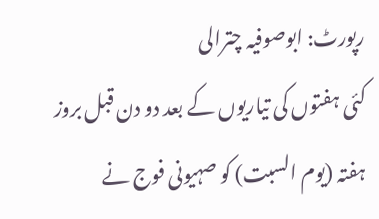رپورٹ: ابوصوفیہ چترالی
کئی ہفتوں کی تیاریوں کے بعد دو دن قبل بروز ہفتہ (یوم السبت) کو صہیونی فوج نے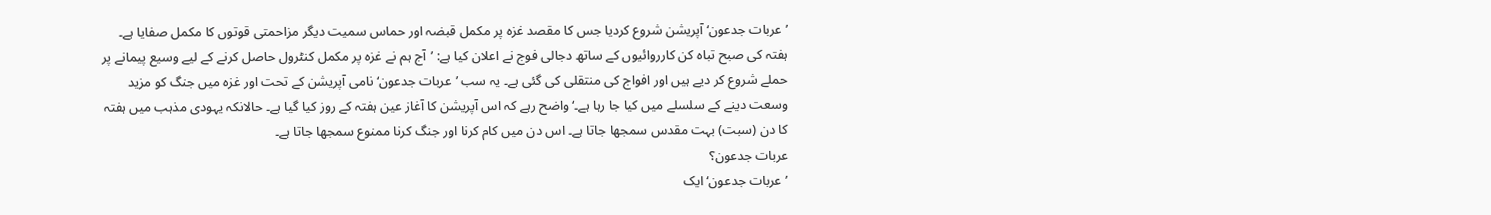’عربات جدعون‘ آپریشن شروع کردیا جس کا مقصد غزہ پر مکمل قبضہ اور حماس سمیت دیگر مزاحمتی قوتوں کا مکمل صفایا ہے۔ ہفتہ کی صبح تباہ کن کارروائیوں کے ساتھ دجالی فوج نے اعلان کیا ہے: ’آج ہم نے غزہ پر مکمل کنٹرول حاصل کرنے کے لیے وسیع پیمانے پر حملے شروع کر دیے ہیں اور افواج کی منتقلی کی گئی ہے۔ یہ سب ’عربات جدعون‘ نامی آپریشن کے تحت اور غزہ میں جنگ کو مزید وسعت دینے کے سلسلے میں کیا جا رہا ہے۔‘ واضح رہے کہ اس آپریشن کا آغاز عین ہفتہ کے روز کیا گیا ہے۔ حالانکہ یہودی مذہب میں ہفتہ کا دن (سبت) بہت مقدس سمجھا جاتا ہے۔ اس دن میں کام کرنا اور جنگ کرنا ممنوع سمجھا جاتا ہے۔
عربات جدعون؟
’عربات جدعون‘ ایک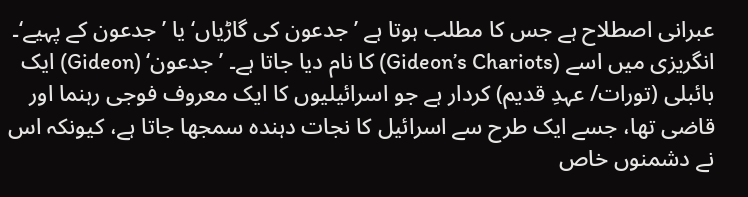عبرانی اصطلاح ہے جس کا مطلب ہوتا ہے ’جدعون کی گاڑیاں‘ یا ’جدعون کے پہیے‘۔ انگریزی میں اسے (Gideon’s Chariots) کا نام دیا جاتا ہے۔ ’جدعون‘ (Gideon) ایک بائبلی (تورات/ عہدِ قدیم) کردار ہے جو اسرائیلیوں کا ایک معروف فوجی رہنما اور قاضی تھا، جسے ایک طرح سے اسرائیل کا نجات دہندہ سمجھا جاتا ہے، کیونکہ اس نے دشمنوں خاص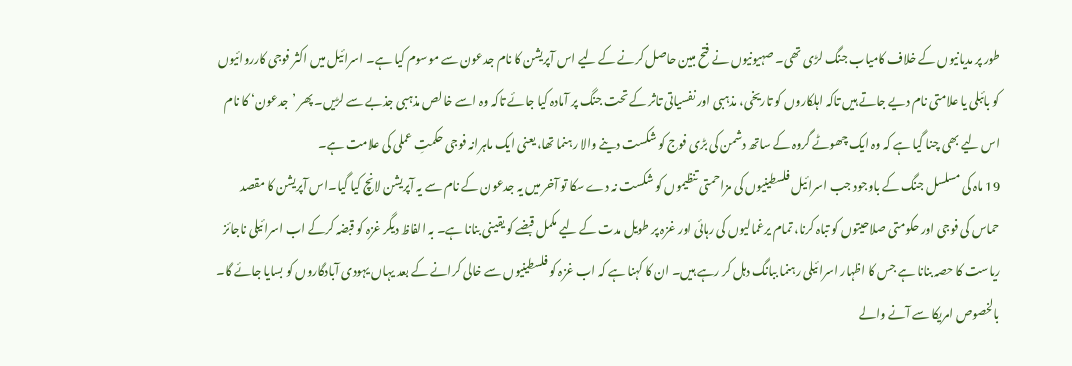طور پر مدیانیوں کے خلاف کامیاب جنگ لڑی تھی۔ صہیونیوں نے فتح مبین حاصل کرنے کے لیے اس آپریشن کا نام جدعون سے موسوم کیا ہے۔ اسرائیل میں اکثر فوجی کارروائیوں کو بائبلی یا علامتی نام دیے جاتے ہیں تاکہ اہلکاروں کو تاریخی، مذہبی اور نفسیاتی تاثر کے تحت جنگ پر آمادہ کیا جائے تاکہ وہ اسے خالص مذہبی جذبے سے لڑیں۔ پھر ’جدعون‘ کا نام اس لیے بھی چنا گیا ہے کہ وہ ایک چھوٹے گروہ کے ساتھ دشمن کی بڑی فوج کو شکست دینے والا رہنما تھا، یعنی ایک ماہرانہ فوجی حکمتِ عملی کی علامت ہے۔
19 ماہ کی مسلسل جنگ کے باوجود جب اسرائیل فلسطینیوں کی مزاحمتی تنظیموں کو شکست نہ دے سکا تو آخر میں یہ جدعون کے نام سے یہ آپریشن لانچ کیا گیا۔اس آپریشن کا مقصد حماس کی فوجی اور حکومتی صلاحیتوں کو تباہ کرنا، تمام یرغمالیوں کی رہائی اور غزہ پر طویل مدت کے لیے مکمل قبضے کو یقینی بنانا ہے۔ بہ الفاظ دیگر غزہ کو قبضہ کرکے اب اسرائیلی ناجائز ریاست کا حصہ بنانا ہے جس کا اظہار اسرائیلی رہنما ببانگ دہل کر رہے ہیں۔ ان کا کہنا ہے کہ اب غزہ کو فلسطینیوں سے خالی کرانے کے بعد یہاں یہودی آبادگاروں کو بسایا جائے گا۔ بالخصوص امریکا سے آنے والے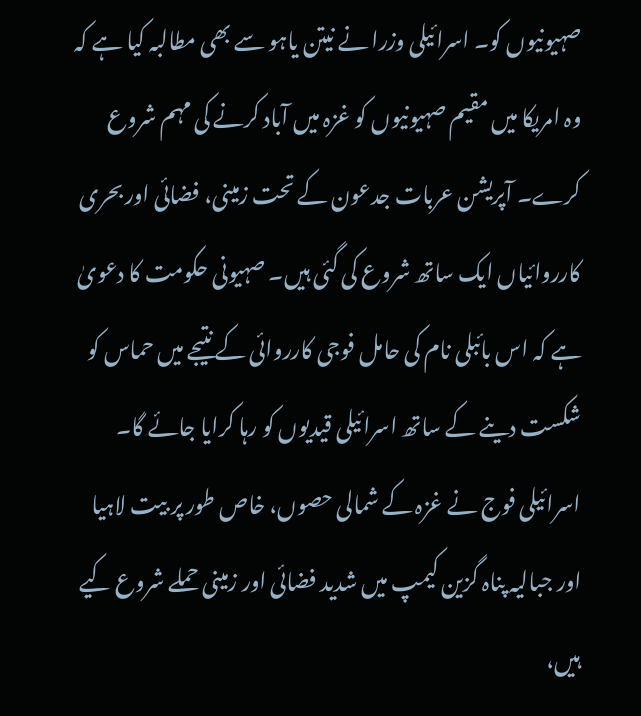صہیونیوں کو۔ اسرائیلی وزرا نے نیتن یاہو سے بھی مطالبہ کیا ہے کہ وہ امریکا میں مقیم صہیونیوں کو غزہ میں آباد کرنے کی مہم شروع کرے۔ آپریشن عربات جدعون کے تحت زمینی، فضائی اور بحری کارروائیاں ایک ساتھ شروع کی گئی ہیں۔ صہیونی حکومت کا دعویٰ ہے کہ اس بائبلی نام کی حامل فوجی کارروائی کے نتیجے میں حماس کو شکست دینے کے ساتھ اسرائیلی قیدیوں کو رہا کرایا جائے گا۔ اسرائیلی فوج نے غزہ کے شمالی حصوں، خاص طور پر بیت لاہیا اور جبالیہ پناہ گزین کیمپ میں شدید فضائی اور زمینی حملے شروع کیے ہیں،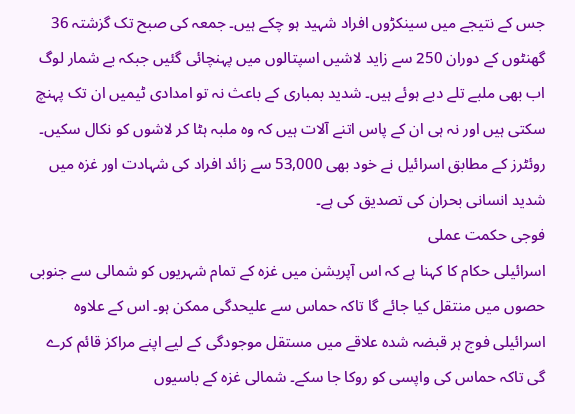جس کے نتیجے میں سینکڑوں افراد شہید ہو چکے ہیں۔ جمعہ کی صبح تک گزشتہ 36 گھنٹوں کے دوران 250 سے زاید لاشیں اسپتالوں میں پہنچائی گئیں جبکہ بے شمار لوگ اب بھی ملبے تلے دبے ہوئے ہیں۔ شدید بمباری کے باعث نہ تو امدادی ٹیمیں ان تک پہنچ سکتی ہیں اور نہ ہی ان کے پاس اتنے آلات ہیں کہ وہ ملبہ ہٹا کر لاشوں کو نکال سکیں۔ روئٹرز کے مطابق اسرائیل نے خود بھی 53,000 سے زائد افراد کی شہادت اور غزہ میں شدید انسانی بحران کی تصدیق کی ہے۔
فوجی حکمت عملی
اسرائیلی حکام کا کہنا ہے کہ اس آپریشن میں غزہ کے تمام شہریوں کو شمالی سے جنوبی حصوں میں منتقل کیا جائے گا تاکہ حماس سے علیحدگی ممکن ہو۔ اس کے علاوہ اسرائیلی فوج ہر قبضہ شدہ علاقے میں مستقل موجودگی کے لیے اپنے مراکز قائم کرے گی تاکہ حماس کی واپسی کو روکا جا سکے۔ شمالی غزہ کے باسیوں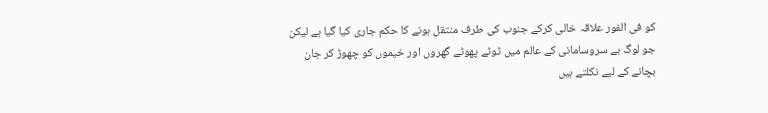کو فی الفور علاقہ خالی کرکے جنوب کی طرف منتقل ہونے کا حکم جاری کیا گیا ہے لیکن جو لوگ بے سروسامانی کے عالم میں ٹوٹے پھوٹے گھروں اور خیموں کو چھوڑ کر جان بچانے کے لیے نکلتے ہیں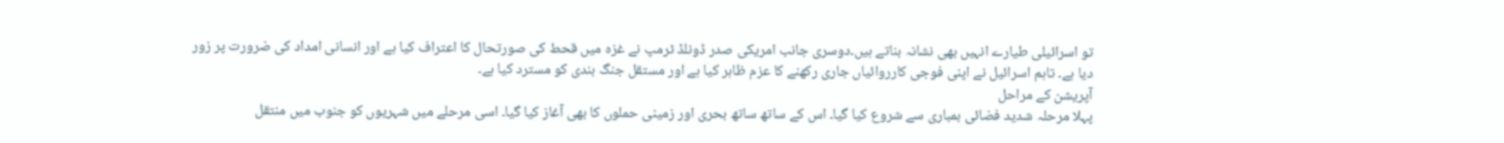تو اسرائیلی طیارے انہیں بھی نشانہ بناتے ہیں۔دوسری جانب امریکی صدر ڈونلڈ ٹرمپ نے غزہ میں قحط کی صورتحال کا اعتراف کیا ہے اور انسانی امداد کی ضرورت پر زور دیا ہے۔ تاہم اسرائیل نے اپنی فوجی کارروائیاں جاری رکھنے کا عزم ظاہر کیا ہے اور مستقل جنگ بندی کو مسترد کیا ہے۔
آپریشن کے مراحل
پہلا مرحلہ شدید فضائی بمباری سے شروع کیا گیا۔ اس کے ساتھ ساتھ بحری اور زمینی حملوں کا بھی آغاز کیا گیا۔ اسی مرحلے میں شہریوں کو جنوب میں منتقل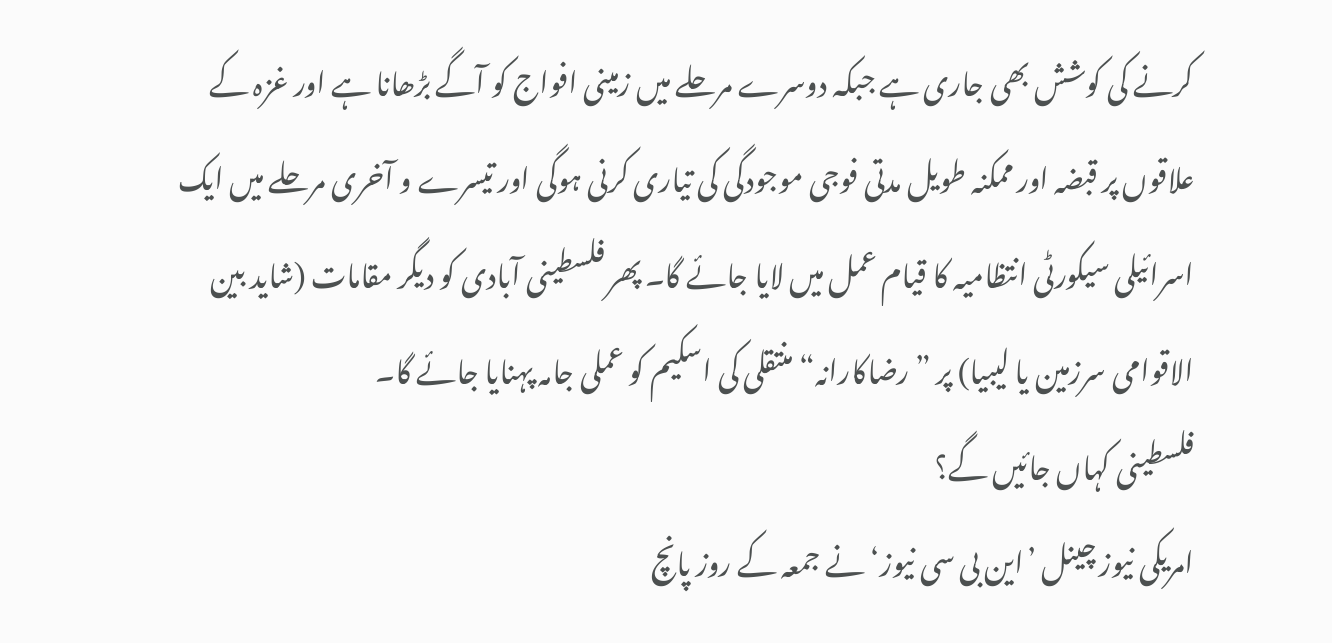کرنے کی کوشش بھی جاری ہے جبکہ دوسرے مرحلے میں زمینی افواج کو آگے بڑھانا ہے اور غزہ کے علاقوں پر قبضہ اور ممکنہ طویل مدتی فوجی موجودگی کی تیاری کرنی ہوگی اور تیسرے و آخری مرحلے میں ایک اسرائیلی سیکورٹی انتظامیہ کا قیام عمل میں لایا جائے گا۔ پھر فلسطینی آبادی کو دیگر مقامات (شاید بین الاقوامی سرزمین یا لیبیا) پر ”رضاکارانہ“ منتقلی کی اسکیم کو عملی جامہ پہنایا جائے گا۔
فلسطینی کہاں جائیں گے؟
امریکی نیوز چینل ’این بی سی نیوز‘ نے جمعہ کے روز پانچ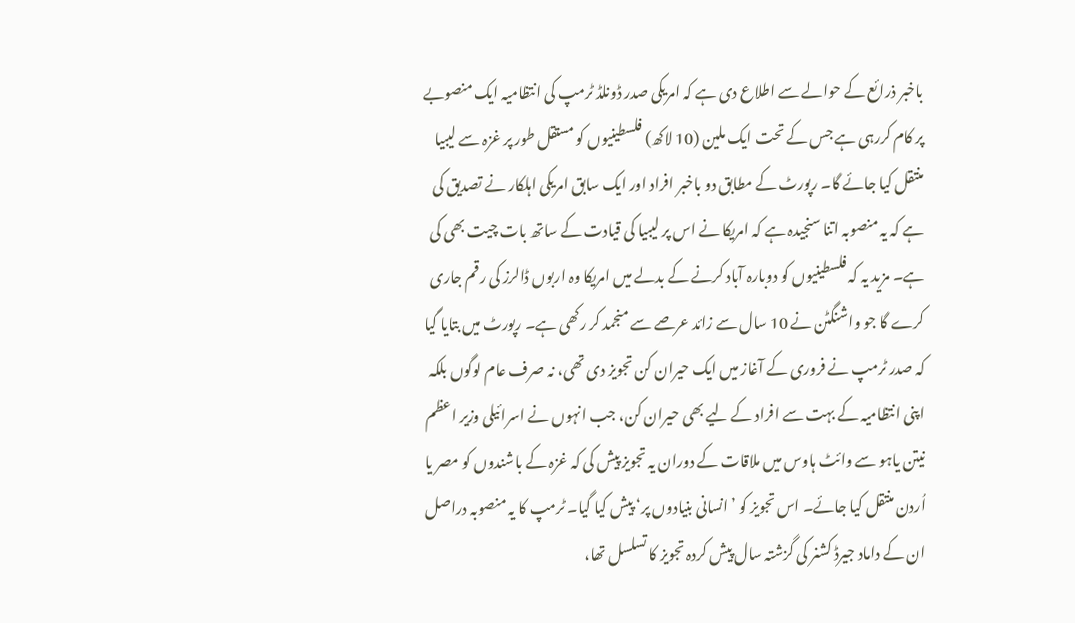باخبر ذرائع کے حوالے سے اطلاع دی ہے کہ امریکی صدر ڈونلڈ ٹرمپ کی انتظامیہ ایک منصوبے پر کام کررہی ہے جس کے تحت ایک ملین (10 لاکھ) فلسطینیوں کو مستقل طور پر غزہ سے لیبیا منتقل کیا جائے گا۔ رپورٹ کے مطابق دو باخبر افراد اور ایک سابق امریکی اہلکار نے تصدیق کی ہے کہ یہ منصوبہ اتنا سنجیدہ ہے کہ امریکا نے اس پر لیبیا کی قیادت کے ساتھ بات چیت بھی کی ہے۔ مزید یہ کہ فلسطینیوں کو دوبارہ آباد کرنے کے بدلے میں امریکا وہ اربوں ڈالرز کی رقم جاری کرے گا جو واشنگٹن نے 10 سال سے زائد عرصے سے منجمد کر رکھی ہے۔ رپورٹ میں بتایا گیا کہ صدر ٹرمپ نے فروری کے آغاز میں ایک حیران کن تجویز دی تھی، نہ صرف عام لوگوں بلکہ اپنی انتظامیہ کے بہت سے افراد کے لیے بھی حیران کن، جب انہوں نے اسرائیلی وزیر اعظم نیتن یاہو سے وائٹ ہاوس میں ملاقات کے دوران یہ تجویز پیش کی کہ غزہ کے باشندوں کو مصر یا اُردن منتقل کیا جائے۔ اس تجویز کو ’انسانی بنیادوں پر‘ پیش کیا گیا۔ ٹرمپ کا یہ منصوبہ دراصل ان کے داماد جیرڈ کشنر کی گزشتہ سال پیش کردہ تجویز کا تسلسل تھا،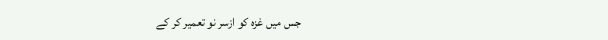جس میں غزہ کو ازسر نو تعمیر کر کے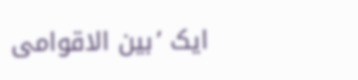ایک ’بین الاقوامی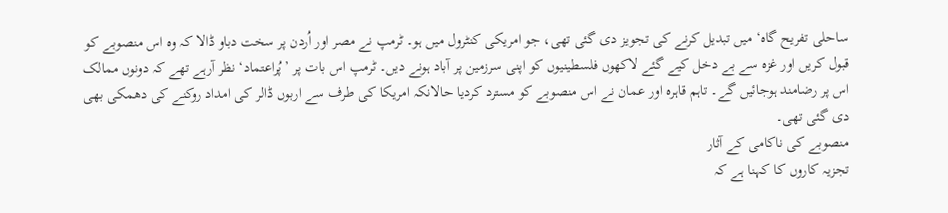ساحلی تفریح گاہ‘ میں تبدیل کرنے کی تجویز دی گئی تھی، جو امریکی کنٹرول میں ہو۔ ٹرمپ نے مصر اور اُردن پر سخت دباو ڈالا کہ وہ اس منصوبے کو قبول کریں اور غزہ سے بے دخل کیے گئے لاکھوں فلسطینیوں کو اپنی سرزمین پر آباد ہونے دیں۔ ٹرمپ اس بات پر ’پُراعتماد‘ نظر آرہے تھے کہ دونوں ممالک اس پر رضامند ہوجائیں گے۔ تاہم قاہرہ اور عمان نے اس منصوبے کو مسترد کردیا حالانکہ امریکا کی طرف سے اربوں ڈالر کی امداد روکنے کی دھمکی بھی دی گئی تھی۔
منصوبے کی ناکامی کے آثار
تجزیہ کاروں کا کہنا ہے کہ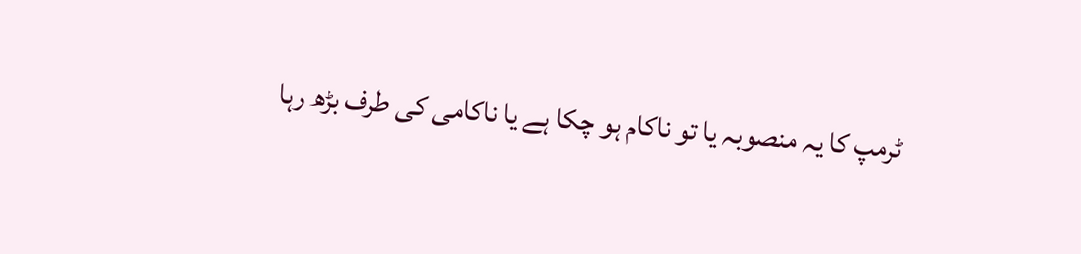ٹرمپ کا یہ منصوبہ یا تو ناکام ہو چکا ہے یا ناکامی کی طرف بڑھ رہا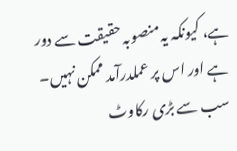ہے، کیونکہ یہ منصوبہ حقیقت سے دور ہے اور اس پر عملدرآمد ممکن نہیں۔ سب سے بڑی رکاوٹ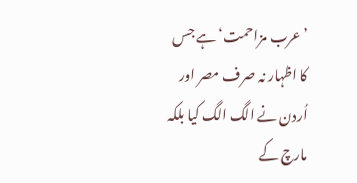’عرب مزاحمت‘ ہے جس کا اظہار نہ صرف مصر اور اُردن نے الگ الگ کیا بلکہ مارچ کے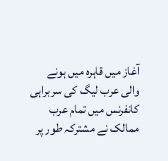آغاز میں قاہرہ میں ہونے والی عرب لیگ کی سربراہی کانفرنس میں تمام عرب ممالک نے مشترکہ طور پر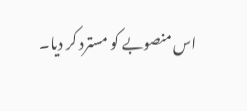اس منصوبے کو مسترد کر دیا۔